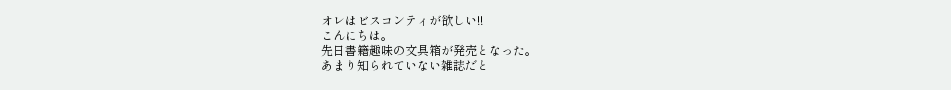オレはビスコンティが欲しい!!
こんにちは。
先日書籍趣味の文具箱が発売となった。
あまり知られていない雑誌だと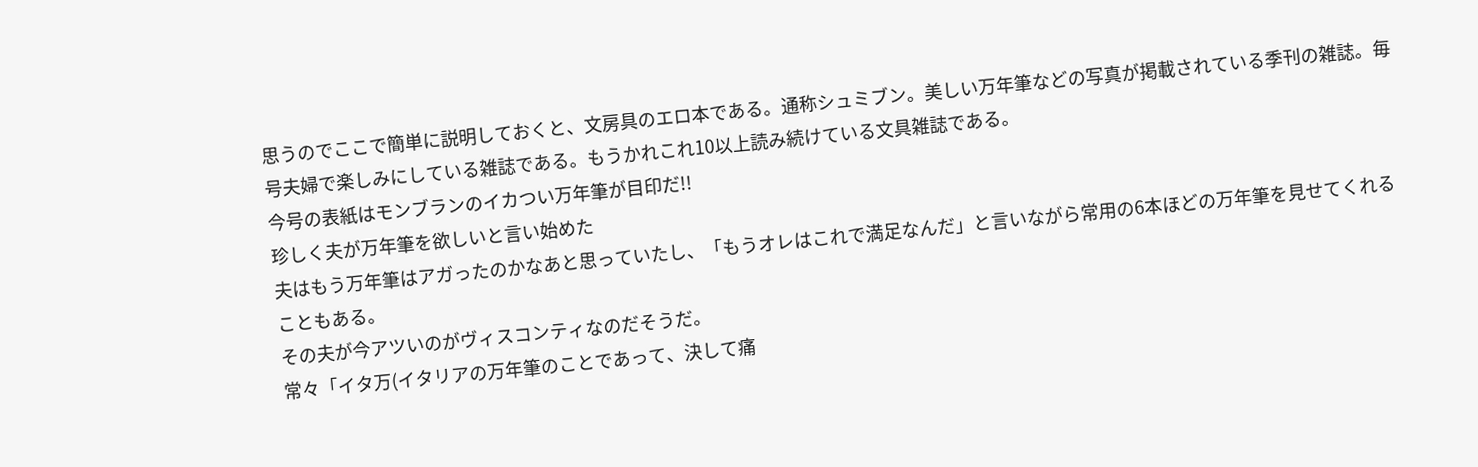思うのでここで簡単に説明しておくと、文房具のエロ本である。通称シュミブン。美しい万年筆などの写真が掲載されている季刊の雑誌。毎号夫婦で楽しみにしている雑誌である。もうかれこれ10以上読み続けている文具雑誌である。
今号の表紙はモンブランのイカつい万年筆が目印だ!!
珍しく夫が万年筆を欲しいと言い始めた
夫はもう万年筆はアガったのかなあと思っていたし、「もうオレはこれで満足なんだ」と言いながら常用の6本ほどの万年筆を見せてくれることもある。
その夫が今アツいのがヴィスコンティなのだそうだ。
常々「イタ万(イタリアの万年筆のことであって、決して痛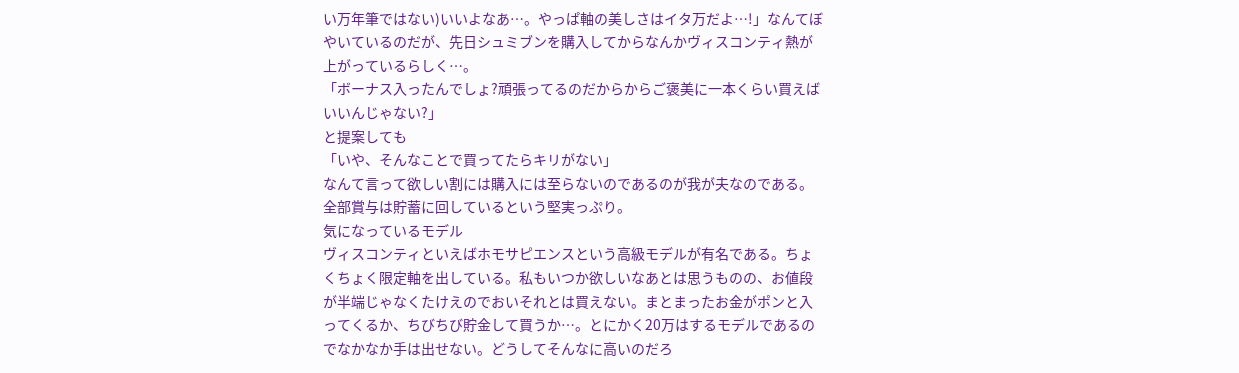い万年筆ではない)いいよなあ…。やっぱ軸の美しさはイタ万だよ…!」なんてぼやいているのだが、先日シュミブンを購入してからなんかヴィスコンティ熱が上がっているらしく…。
「ボーナス入ったんでしょ?頑張ってるのだからからご褒美に一本くらい買えばいいんじゃない?」
と提案しても
「いや、そんなことで買ってたらキリがない」
なんて言って欲しい割には購入には至らないのであるのが我が夫なのである。全部賞与は貯蓄に回しているという堅実っぷり。
気になっているモデル
ヴィスコンティといえばホモサピエンスという高級モデルが有名である。ちょくちょく限定軸を出している。私もいつか欲しいなあとは思うものの、お値段が半端じゃなくたけえのでおいそれとは買えない。まとまったお金がポンと入ってくるか、ちびちび貯金して買うか…。とにかく20万はするモデルであるのでなかなか手は出せない。どうしてそんなに高いのだろ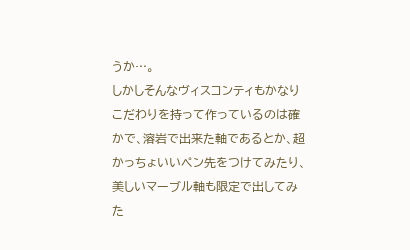うか…。
しかしそんなヴィスコンティもかなりこだわりを持って作っているのは確かで、溶岩で出来た軸であるとか、超かっちょいいペン先をつけてみたり、美しいマーブル軸も限定で出してみた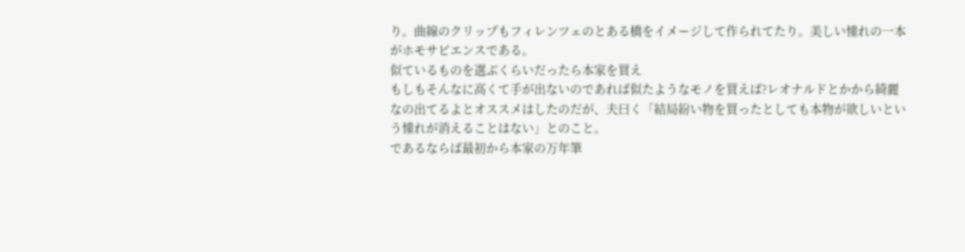り。曲線のクリップもフィレンツェのとある橋をイメージして作られてたり。美しい憧れの一本がホモサピエンスである。
似ているものを選ぶくらいだったら本家を買え
もしもそんなに高くて手が出ないのであれば似たようなモノを買えば?レオナルドとかから綺麗なの出てるよとオススメはしたのだが、夫曰く「結局紛い物を買ったとしても本物が欲しいという憧れが消えることはない」とのこと。
であるならば最初から本家の万年筆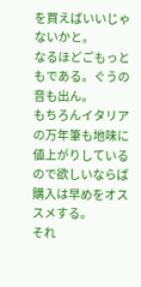を買えばいいじゃないかと。
なるほどごもっともである。ぐうの音も出ん。
もちろんイタリアの万年筆も地味に値上がりしているので欲しいならば購入は早めをオススメする。
それ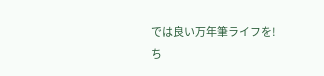では良い万年筆ライフを!
ち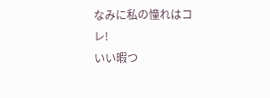なみに私の憧れはコレ!
いい暇つ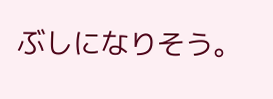ぶしになりそう。